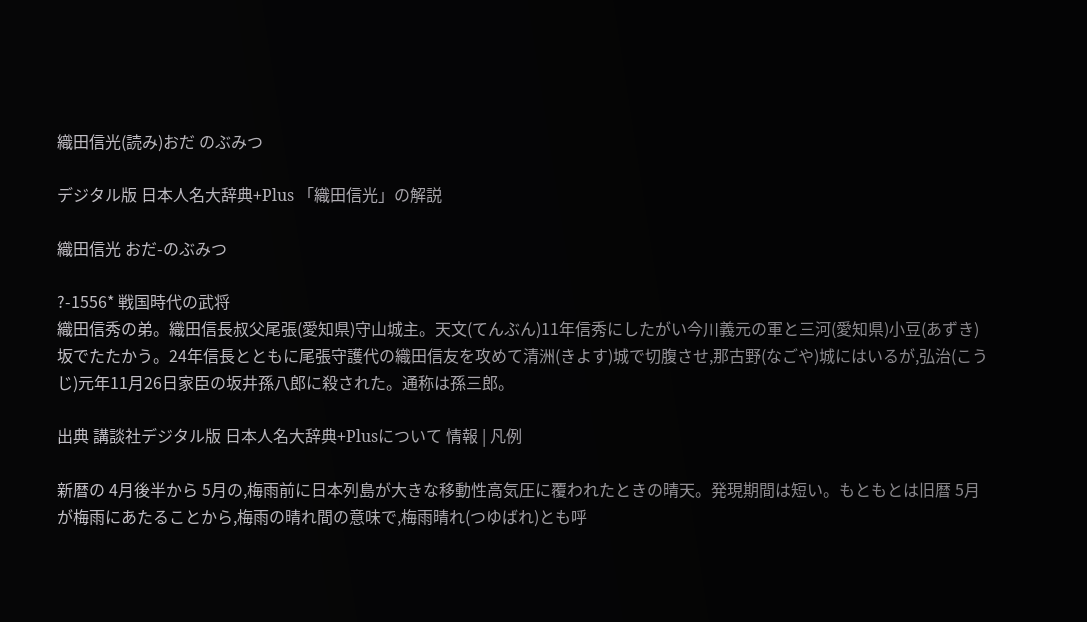織田信光(読み)おだ のぶみつ

デジタル版 日本人名大辞典+Plus 「織田信光」の解説

織田信光 おだ-のぶみつ

?-1556* 戦国時代の武将
織田信秀の弟。織田信長叔父尾張(愛知県)守山城主。天文(てんぶん)11年信秀にしたがい今川義元の軍と三河(愛知県)小豆(あずき)坂でたたかう。24年信長とともに尾張守護代の織田信友を攻めて清洲(きよす)城で切腹させ,那古野(なごや)城にはいるが,弘治(こうじ)元年11月26日家臣の坂井孫八郎に殺された。通称は孫三郎。

出典 講談社デジタル版 日本人名大辞典+Plusについて 情報 | 凡例

新暦の 4月後半から 5月の,梅雨前に日本列島が大きな移動性高気圧に覆われたときの晴天。発現期間は短い。もともとは旧暦 5月が梅雨にあたることから,梅雨の晴れ間の意味で,梅雨晴れ(つゆばれ)とも呼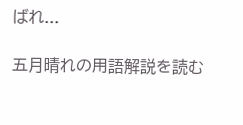ばれ...

五月晴れの用語解説を読む